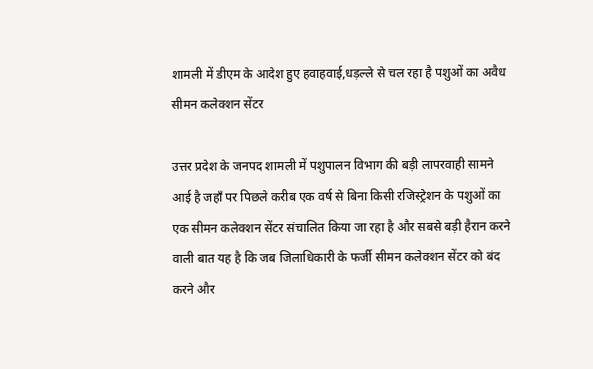शामली में डीएम के आदेश हुए हवाहवाई,धड़ल्ले से चल रहा है पशुओं का अवैध सीमन कलेक्शन सेंटर

उत्तर प्रदेश के जनपद शामली में पशुपालन विभाग की बड़ी लापरवाही सामने आई है जहाँ पर पिछले करीब एक वर्ष से बिना किसी रजिस्ट्रेशन के पशुओं का एक सीमन कलेक्शन सेंटर संचालित किया जा रहा है और सबसे बड़ी हैरान करने वाली बात यह है कि जब जिलाधिकारी के फर्जी सीमन कलेक्शन सेंटर को बंद करने और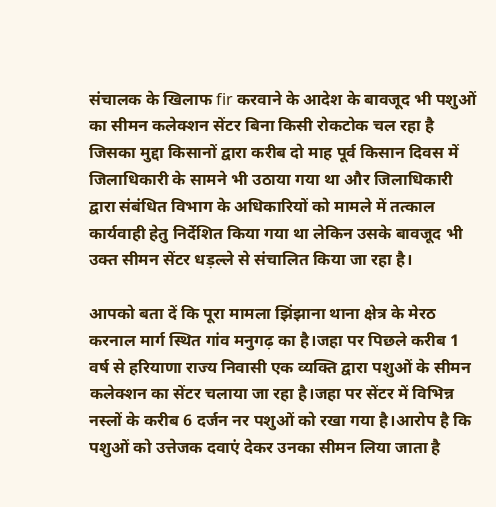संचालक के खिलाफ fir करवाने के आदेश के बावजूद भी पशुओं का सीमन कलेक्शन सेंटर बिना किसी रोकटोक चल रहा है जिसका मुद्दा किसानों द्वारा करीब दो माह पूर्व किसान दिवस में जिलाधिकारी के सामने भी उठाया गया था और जिलाधिकारी द्वारा संबंधित विभाग के अधिकारियों को मामले में तत्काल कार्यवाही हेतु निर्देशित किया गया था लेकिन उसके बावजूद भी उक्त सीमन सेंटर धड़ल्ले से संचालित किया जा रहा है।

आपको बता दें कि पूरा मामला झिंझाना थाना क्षेत्र के मेरठ करनाल मार्ग स्थित गांव मनुगढ़ का है।जहा पर पिछले करीब 1 वर्ष से हरियाणा राज्य निवासी एक व्यक्ति द्वारा पशुओं के सीमन कलेक्शन का सेंटर चलाया जा रहा है।जहा पर सेंटर में विभिन्न नस्लों के करीब 6 दर्जन नर पशुओं को रखा गया है।आरोप है कि पशुओं को उत्तेजक दवाएं देकर उनका सीमन लिया जाता है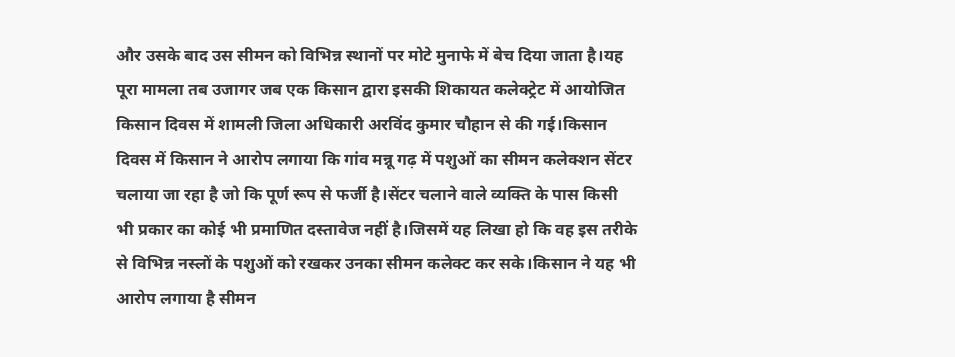और उसके बाद उस सीमन को विभिन्न स्थानों पर मोटे मुनाफे में बेच दिया जाता है।यह पूरा मामला तब उजागर जब एक किसान द्वारा इसकी शिकायत कलेक्ट्रेट में आयोजित किसान दिवस में शामली जिला अधिकारी अरविंद कुमार चौहान से की गई।किसान दिवस में किसान ने आरोप लगाया कि गांव मन्नू गढ़ में पशुओं का सीमन कलेक्शन सेंटर चलाया जा रहा है जो कि पूर्ण रूप से फर्जी है।सेंटर चलाने वाले व्यक्ति के पास किसी भी प्रकार का कोई भी प्रमाणित दस्तावेज नहीं है।जिसमें यह लिखा हो कि वह इस तरीके से विभिन्न नस्लों के पशुओं को रखकर उनका सीमन कलेक्ट कर सके।किसान ने यह भी आरोप लगाया है सीमन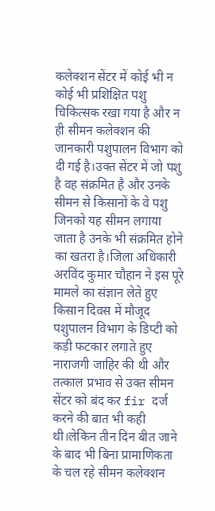कलेक्शन सेंटर में कोई भी न कोई भी प्रशिक्षित पशु चिकित्सक रखा गया है और न ही सीमन कलेक्शन की जानकारी पशुपालन विभाग को दी गई है।उक्त सेंटर में जो पशु है वह संक्रमित है और उनके सीमन से किसानों के वे पशु जिनको यह सीमन लगाया जाता है उनके भी संक्रमित होने का खतरा है।जिला अधिकारी अरविंद कुमार चौहान ने इस पूरे मामले का संज्ञान लेते हुए किसान दिवस में मौजूद पशुपालन विभाग के डिप्टी को कड़ी फटकार लगाते हुए नाराजगी जाहिर की थी और तत्काल प्रभाव से उक्त सीमन सेंटर को बंद कर fir दर्ज करने की बात भी कही थी।लेकिन तीन दिन बीत जाने के बाद भी बिना प्रामाणिकता के चल रहे सीमन कलेक्शन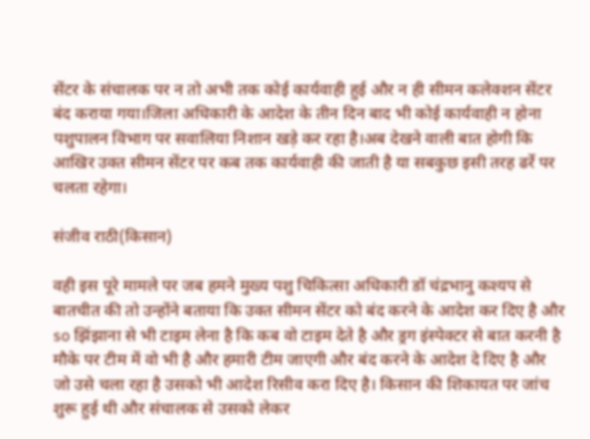सेंटर के संचालक पर न तो अभी तक कोई कार्यवाही हुई और न ही सीमन कलेक्शन सेंटर बंद कराया गया।जिला अधिकारी के आदेश के तीन दिन बाद भी कोई कार्यवाही न होना पशुपालन विभाग पर सवालिया निशान खड़े कर रहा है।अब देखने वाली बात होगी कि आखिर उक्त सीमन सेंटर पर कब तक कार्यवाही की जाती है या सबकुछ इसी तरह ढर्रे पर चलता रहेगा।

संजीव राठी(किसान)

वही इस पूरे मामले पर जब हमने मुख्य पशु चिकित्सा अधिकारी डॉ चंद्रभानु कश्यप से बातचीत की तो उन्होंने बताया कि उक्त सीमन सेंटर को बंद करने के आदेश कर दिए है और so झिंझाना से भी टाइम लेना है कि कब वो टाइम देते है और ड्रग इंस्पेक्टर से बात करनी है मौके पर टीम में वो भी है और हमारी टीम जाएगी और बंद करने के आदेश दे दिए है और जो उसे चला रहा है उसको भी आदेश रिसीव करा दिए है। किसान की शिकायत पर जांच शुरू हुई थी और संचालक से उसको लेकर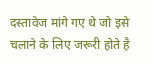दस्तावेज मांगे गए थे जो इसे चलाने के लिए जरूरी होते है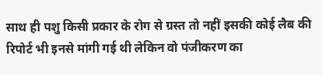साथ ही पशु किसी प्रकार के रोग से ग्रस्त तो नहीं इसकी कोई लैब की रिपोर्ट भी इनसे मांगी गई थी लेकिन वो पंजीकरण का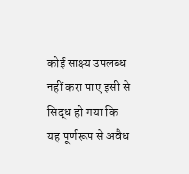कोई साक्ष्य उपलब्ध नहीं करा पाए इसी से सिद्ध हो गया कि यह पूर्णरूप से अवैध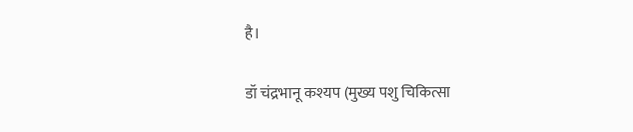है।

डॉ चंद्रभानू कश्यप (मुख्य पशु चिकित्सा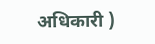अधिकारी )